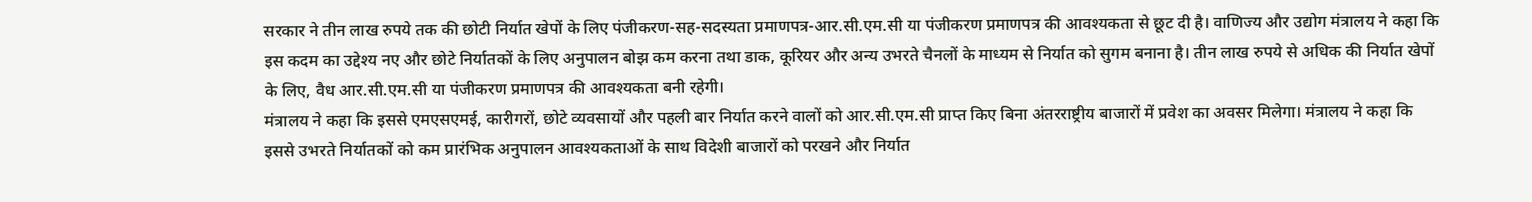सरकार ने तीन लाख रुपये तक की छोटी निर्यात खेपों के लिए पंजीकरण-सह-सदस्यता प्रमाणपत्र-आर.सी.एम.सी या पंजीकरण प्रमाणपत्र की आवश्यकता से छूट दी है। वाणिज्य और उद्योग मंत्रालय ने कहा कि इस कदम का उद्देश्य नए और छोटे निर्यातकों के लिए अनुपालन बोझ कम करना तथा डाक, कूरियर और अन्य उभरते चैनलों के माध्यम से निर्यात को सुगम बनाना है। तीन लाख रुपये से अधिक की निर्यात खेपों के लिए, वैध आर.सी.एम.सी या पंजीकरण प्रमाणपत्र की आवश्यकता बनी रहेगी।
मंत्रालय ने कहा कि इससे एमएसएमई, कारीगरों, छोटे व्यवसायों और पहली बार निर्यात करने वालों को आर.सी.एम.सी प्राप्त किए बिना अंतरराष्ट्रीय बाजारों में प्रवेश का अवसर मिलेगा। मंत्रालय ने कहा कि इससे उभरते निर्यातकों को कम प्रारंभिक अनुपालन आवश्यकताओं के साथ विदेशी बाजारों को परखने और निर्यात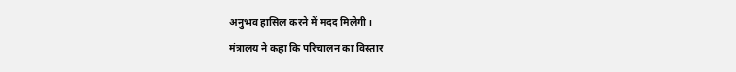अनुभव हासिल करने में मदद मिलेगी।
मंत्रालय ने कहा कि परिचालन का विस्तार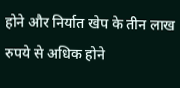होने और निर्यात खेप के तीन लाख रुपये से अधिक होने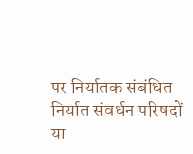पर निर्यातक संबंधित निर्यात संवर्धन परिषदों या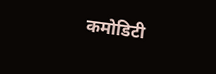कमोडिटी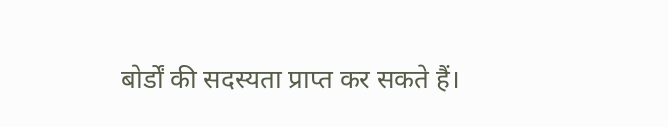बोर्डों की सदस्यता प्राप्त कर सकते हैं।